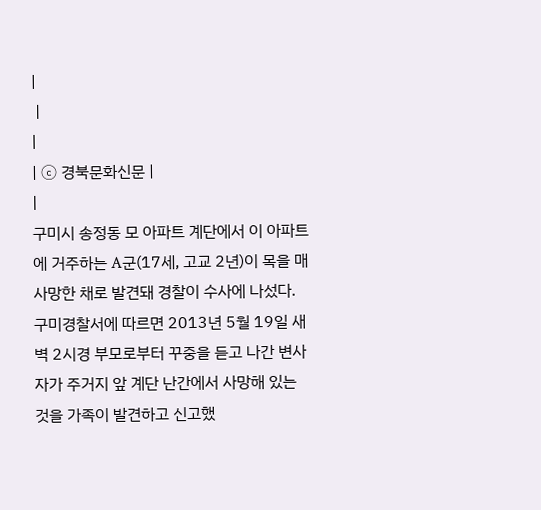|
 |
|
| ⓒ 경북문화신문 |
|
구미시 송정동 모 아파트 계단에서 이 아파트에 거주하는 A군(17세, 고교 2년)이 목을 매 사망한 채로 발견돼 경찰이 수사에 나섰다.
구미경찰서에 따르면 2013년 5월 19일 새벽 2시경 부모로부터 꾸중을 듣고 나간 변사자가 주거지 앞 계단 난간에서 사망해 있는 것을 가족이 발견하고 신고했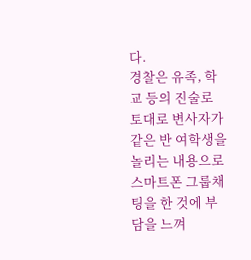다.
경찰은 유족, 학교 등의 진술로 토대로 변사자가 같은 반 여학생을 놀리는 내용으로 스마트폰 그룹채팅을 한 것에 부담을 느껴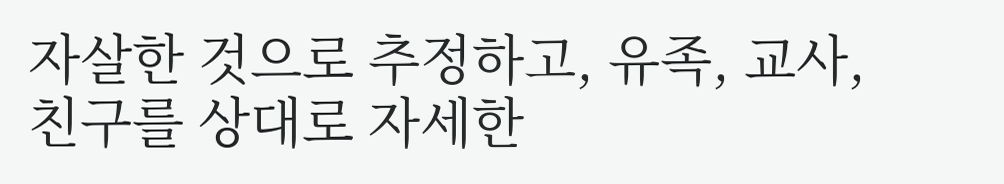자살한 것으로 추정하고, 유족, 교사, 친구를 상대로 자세한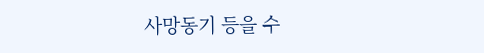사망동기 등을 수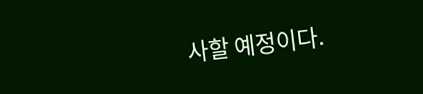사할 예정이다.